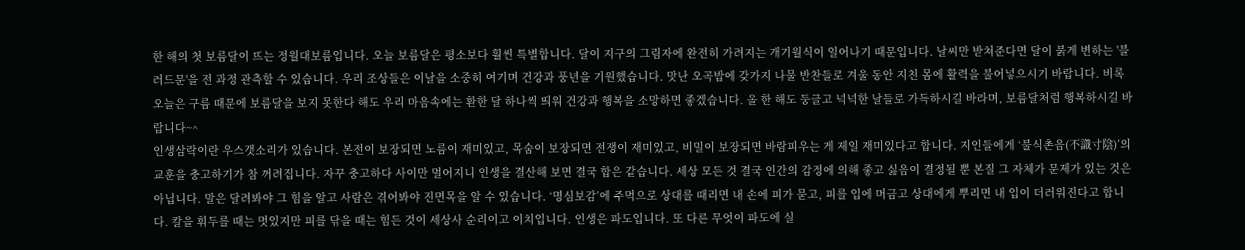한 해의 첫 보름달이 뜨는 정월대보름입니다. 오늘 보름달은 평소보다 훨씬 특별합니다. 달이 지구의 그림자에 완전히 가려지는 개기월식이 일어나기 때문입니다. 날씨만 받쳐준다면 달이 붉게 변하는 '블러드문'을 전 과정 관측할 수 있습니다. 우리 조상들은 이날을 소중히 여기며 건강과 풍년을 기원했습니다. 맛난 오곡밥에 갖가지 나물 반찬들로 겨울 동안 지친 몸에 활력을 불어넣으시기 바랍니다. 비록 오늘은 구름 때문에 보름달을 보지 못한다 해도 우리 마음속에는 환한 달 하나씩 띄워 건강과 행복을 소망하면 좋겠습니다. 올 한 해도 둥글고 넉넉한 날들로 가득하시길 바라며, 보름달처럼 행복하시길 바랍니다~^
인생삼락이란 우스갯소리가 있습니다. 본전이 보장되면 노름이 재미있고, 목숨이 보장되면 전쟁이 재미있고, 비밀이 보장되면 바람피우는 게 제일 재미있다고 합니다. 지인들에게 ‘불식촌음(不識寸陰)’의 교훈을 충고하기가 참 꺼려집니다. 자꾸 충고하다 사이만 멀어지니 인생을 결산해 보면 결국 합은 같습니다. 세상 모든 것 결국 인간의 감정에 의해 좋고 싫음이 결정될 뿐 본질 그 자체가 문제가 있는 것은 아닙니다. 말은 달려봐야 그 힘을 알고 사람은 겪어봐야 진면목을 알 수 있습니다. ‘명심보감’에 주먹으로 상대를 때리면 내 손에 피가 묻고, 피를 입에 머금고 상대에게 뿌리면 내 입이 더러워진다고 합니다. 칼을 휘두를 때는 멋있지만 피를 닦을 때는 힘든 것이 세상사 순리이고 이치입니다. 인생은 파도입니다. 또 다른 무엇이 파도에 실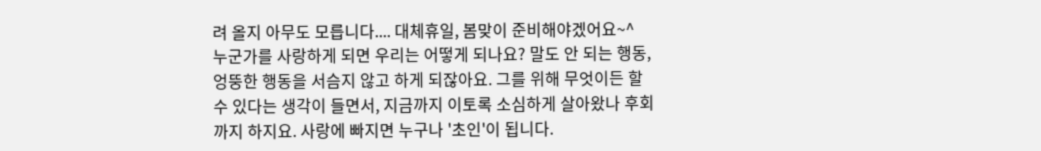려 올지 아무도 모릅니다.... 대체휴일, 봄맞이 준비해야겠어요~^
누군가를 사랑하게 되면 우리는 어떻게 되나요? 말도 안 되는 행동, 엉뚱한 행동을 서슴지 않고 하게 되잖아요. 그를 위해 무엇이든 할 수 있다는 생각이 들면서, 지금까지 이토록 소심하게 살아왔나 후회까지 하지요. 사랑에 빠지면 누구나 '초인'이 됩니다.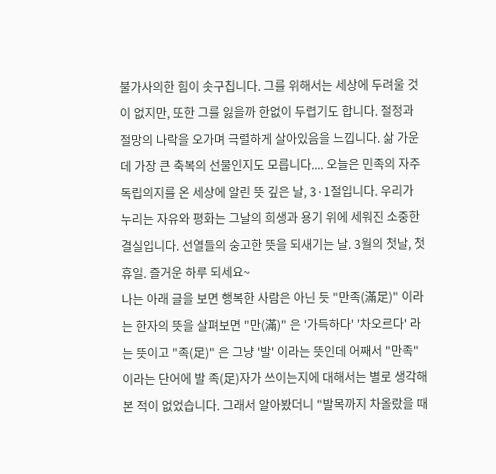불가사의한 힘이 솟구칩니다. 그를 위해서는 세상에 두려울 것이 없지만, 또한 그를 잃을까 한없이 두렵기도 합니다. 절정과 절망의 나락을 오가며 극렬하게 살아있음을 느낍니다. 삶 가운데 가장 큰 축복의 선물인지도 모릅니다.... 오늘은 민족의 자주 독립의지를 온 세상에 알린 뜻 깊은 날, 3·1절입니다. 우리가 누리는 자유와 평화는 그날의 희생과 용기 위에 세워진 소중한 결실입니다. 선열들의 숭고한 뜻을 되새기는 날. 3월의 첫날, 첫 휴일. 즐거운 하루 되세요~
나는 아래 글을 보면 행복한 사람은 아닌 듯 "만족(滿足)" 이라는 한자의 뜻을 살펴보면 "만(滿)" 은 '가득하다' '차오르다' 라는 뜻이고 "족(足)" 은 그냥 '발' 이라는 뜻인데 어째서 "만족" 이라는 단어에 발 족(足)자가 쓰이는지에 대해서는 별로 생각해 본 적이 없었습니다. 그래서 알아봤더니 "발목까지 차올랐을 때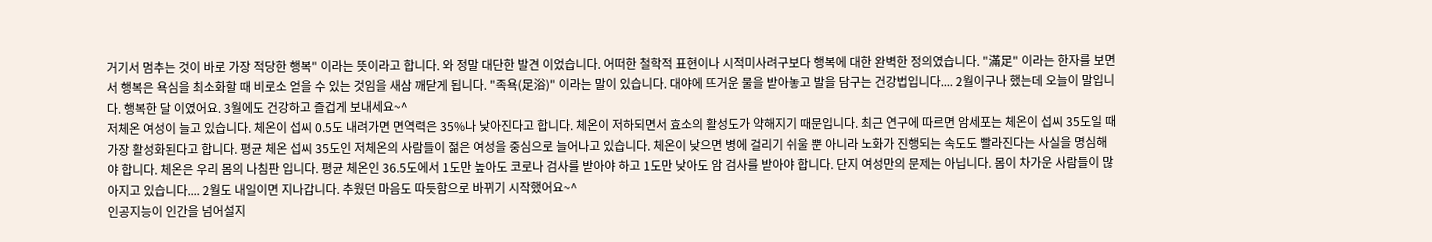거기서 멈추는 것이 바로 가장 적당한 행복" 이라는 뜻이라고 합니다. 와 정말 대단한 발견 이었습니다. 어떠한 철학적 표현이나 시적미사려구보다 행복에 대한 완벽한 정의였습니다. "滿足" 이라는 한자를 보면서 행복은 욕심을 최소화할 때 비로소 얻을 수 있는 것임을 새삼 깨닫게 됩니다. "족욕(足浴)" 이라는 말이 있습니다. 대야에 뜨거운 물을 받아놓고 발을 담구는 건강법입니다.... 2월이구나 했는데 오늘이 말입니다. 행복한 달 이였어요. 3월에도 건강하고 즐겁게 보내세요~^
저체온 여성이 늘고 있습니다. 체온이 섭씨 0.5도 내려가면 면역력은 35%나 낮아진다고 합니다. 체온이 저하되면서 효소의 활성도가 약해지기 때문입니다. 최근 연구에 따르면 암세포는 체온이 섭씨 35도일 때 가장 활성화된다고 합니다. 평균 체온 섭씨 35도인 저체온의 사람들이 젊은 여성을 중심으로 늘어나고 있습니다. 체온이 낮으면 병에 걸리기 쉬울 뿐 아니라 노화가 진행되는 속도도 빨라진다는 사실을 명심해야 합니다. 체온은 우리 몸의 나침판 입니다. 평균 체온인 36.5도에서 1도만 높아도 코로나 검사를 받아야 하고 1도만 낮아도 암 검사를 받아야 합니다. 단지 여성만의 문제는 아닙니다. 몸이 차가운 사람들이 많아지고 있습니다.... 2월도 내일이면 지나갑니다. 추웠던 마음도 따듯함으로 바뀌기 시작했어요~^
인공지능이 인간을 넘어설지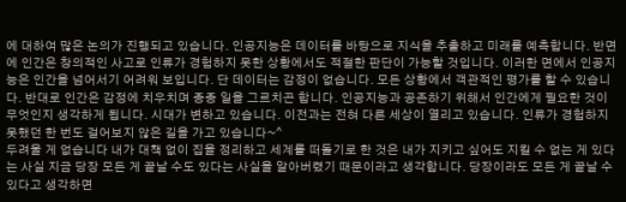에 대하여 많은 논의가 진행되고 있습니다. 인공지능은 데이터를 바탕으로 지식을 추출하고 미래를 예측합니다. 반면에 인간은 창의적인 사고로 인류가 경험하지 못한 상황에서도 적절한 판단이 가능할 것입니다. 이러한 면에서 인공지능은 인간을 넘어서기 어려워 보입니다. 단 데이터는 감정이 없습니다. 모든 상황에서 객관적인 평가를 할 수 있습니다. 반대로 인간은 감정에 치우치며 종종 일을 그르치곤 합니다. 인공지능과 공존하기 위해서 인간에게 필요한 것이 무엇인지 생각하게 됩니다. 시대가 변하고 있습니다. 이전과는 전혀 다른 세상이 열리고 있습니다. 인류가 경험하지 못했던 한 번도 걸어보지 않은 길을 가고 있습니다~^
두려울 게 없습니다 내가 대책 없이 집을 정리하고 세계를 떠돌기로 한 것은 내가 지키고 싶어도 지킬 수 없는 게 있다는 사실 지금 당장 모든 게 끝날 수도 있다는 사실을 알아버렸기 때문이라고 생각합니다. 당장이라도 모든 게 끝날 수 있다고 생각하면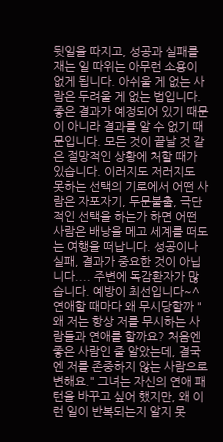뒷일을 따지고, 성공과 실패를 재는 일 따위는 아무런 소용이 없게 됩니다. 아쉬울 게 없는 사람은 두려울 게 없는 법입니다. 좋은 결과가 예정되어 있기 때문이 아니라 결과를 알 수 없기 때문입니다. 모든 것이 끝날 것 같은 절망적인 상황에 처할 때가 있습니다. 이러지도 저러지도 못하는 선택의 기로에서 어떤 사람은 자포자기, 두문불출, 극단적인 선택을 하는가 하면 어떤 사람은 배낭을 메고 세계를 떠도는 여행을 떠납니다. 성공이나 실패, 결과가 중요한 것이 아닙니다.... 주변에 독감환자가 많습니다. 예방이 최선입니다~^
연애할 때마다 왜 무시당할까 "왜 저는 항상 저를 무시하는 사람들과 연애를 할까요? 처음엔 좋은 사람인 줄 알았는데, 결국엔 저를 존중하지 않는 사람으로 변해요." 그녀는 자신의 연애 패턴을 바꾸고 싶어 했지만, 왜 이런 일이 반복되는지 알지 못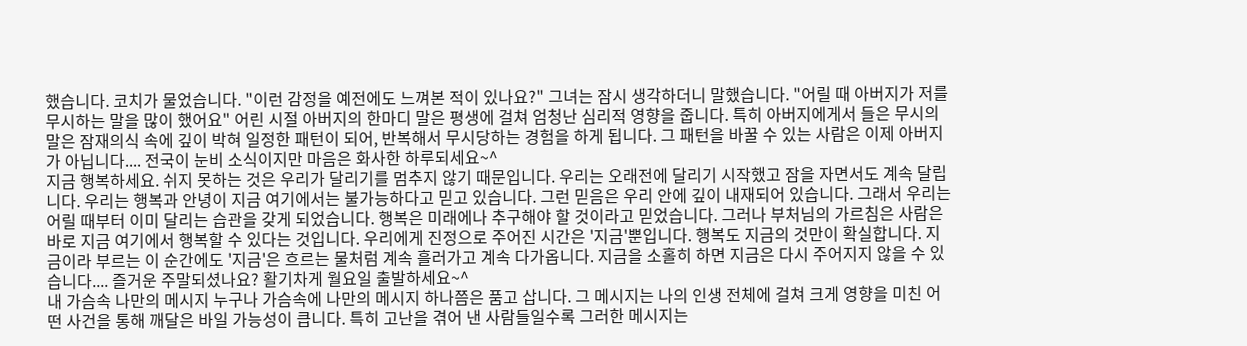했습니다. 코치가 물었습니다. "이런 감정을 예전에도 느껴본 적이 있나요?" 그녀는 잠시 생각하더니 말했습니다. "어릴 때 아버지가 저를 무시하는 말을 많이 했어요" 어린 시절 아버지의 한마디 말은 평생에 걸쳐 엄청난 심리적 영향을 줍니다. 특히 아버지에게서 들은 무시의 말은 잠재의식 속에 깊이 박혀 일정한 패턴이 되어, 반복해서 무시당하는 경험을 하게 됩니다. 그 패턴을 바꿀 수 있는 사람은 이제 아버지가 아닙니다.... 전국이 눈비 소식이지만 마음은 화사한 하루되세요~^
지금 행복하세요. 쉬지 못하는 것은 우리가 달리기를 멈추지 않기 때문입니다. 우리는 오래전에 달리기 시작했고 잠을 자면서도 계속 달립니다. 우리는 행복과 안녕이 지금 여기에서는 불가능하다고 믿고 있습니다. 그런 믿음은 우리 안에 깊이 내재되어 있습니다. 그래서 우리는 어릴 때부터 이미 달리는 습관을 갖게 되었습니다. 행복은 미래에나 추구해야 할 것이라고 믿었습니다. 그러나 부처님의 가르침은 사람은 바로 지금 여기에서 행복할 수 있다는 것입니다. 우리에게 진정으로 주어진 시간은 '지금'뿐입니다. 행복도 지금의 것만이 확실합니다. 지금이라 부르는 이 순간에도 '지금'은 흐르는 물처럼 계속 흘러가고 계속 다가옵니다. 지금을 소홀히 하면 지금은 다시 주어지지 않을 수 있습니다.... 즐거운 주말되셨나요? 활기차게 월요일 출발하세요~^
내 가슴속 나만의 메시지 누구나 가슴속에 나만의 메시지 하나쯤은 품고 삽니다. 그 메시지는 나의 인생 전체에 걸쳐 크게 영향을 미친 어떤 사건을 통해 깨달은 바일 가능성이 큽니다. 특히 고난을 겪어 낸 사람들일수록 그러한 메시지는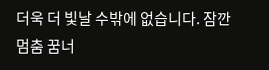더욱 더 빛날 수밖에 없습니다. 잠깐멈춤 꿈너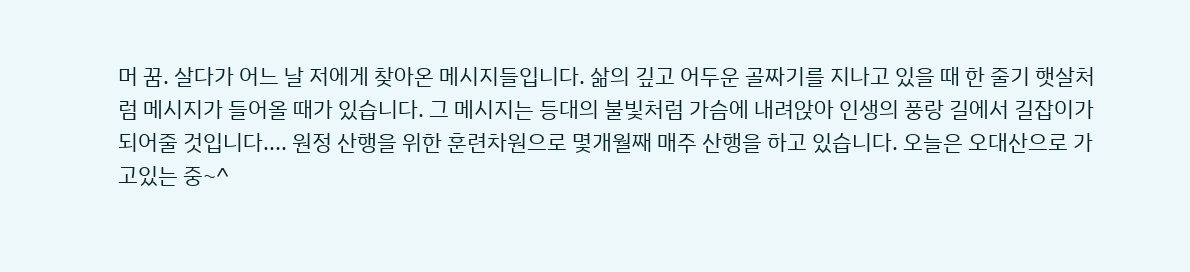머 꿈. 살다가 어느 날 저에게 찾아온 메시지들입니다. 삶의 깊고 어두운 골짜기를 지나고 있을 때 한 줄기 햇살처럼 메시지가 들어올 때가 있습니다. 그 메시지는 등대의 불빛처럼 가슴에 내려앉아 인생의 풍랑 길에서 길잡이가 되어줄 것입니다.... 원정 산행을 위한 훈련차원으로 몇개월째 매주 산행을 하고 있습니다. 오늘은 오대산으로 가고있는 중~^